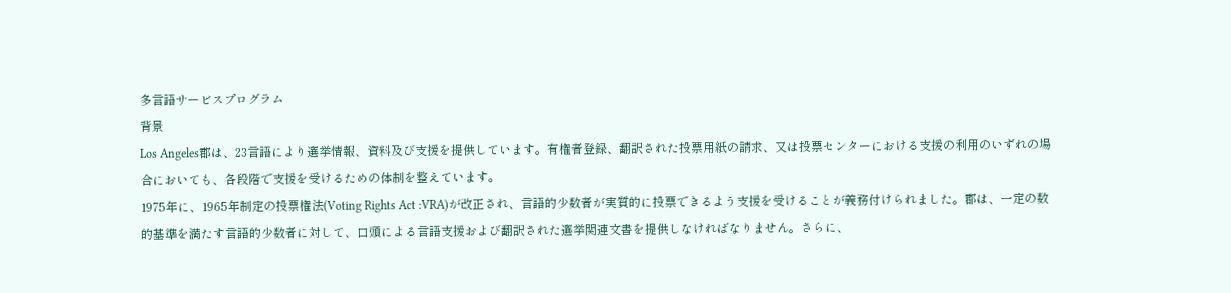多言語サービスプログラム
背景
Los Angeles郡は、23言語により選挙情報、資料及び支援を提供しています。有権者登録、翻訳された投票用紙の請求、又は投票センターにおける支援の利用のいずれの場合においても、各段階で支援を受けるための体制を整えています。
1975年に、1965年制定の投票権法(Voting Rights Act :VRA)が改正され、言語的少数者が実質的に投票できるよう支援を受けることが義務付けられました。郡は、一定の数的基準を満たす言語的少数者に対して、口頭による言語支援および翻訳された選挙関連文書を提供しなければなりません。さらに、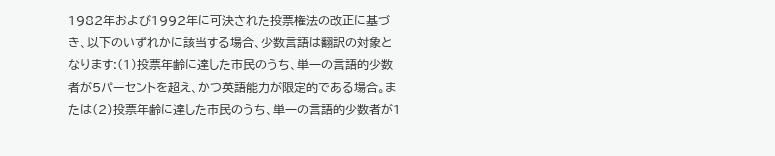1982年および1992年に可決された投票権法の改正に基づき、以下のいずれかに該当する場合、少数言語は翻訳の対象となります:(1)投票年齢に達した市民のうち、単一の言語的少数者が5パーセントを超え、かつ英語能力が限定的である場合。または(2)投票年齢に達した市民のうち、単一の言語的少数者が1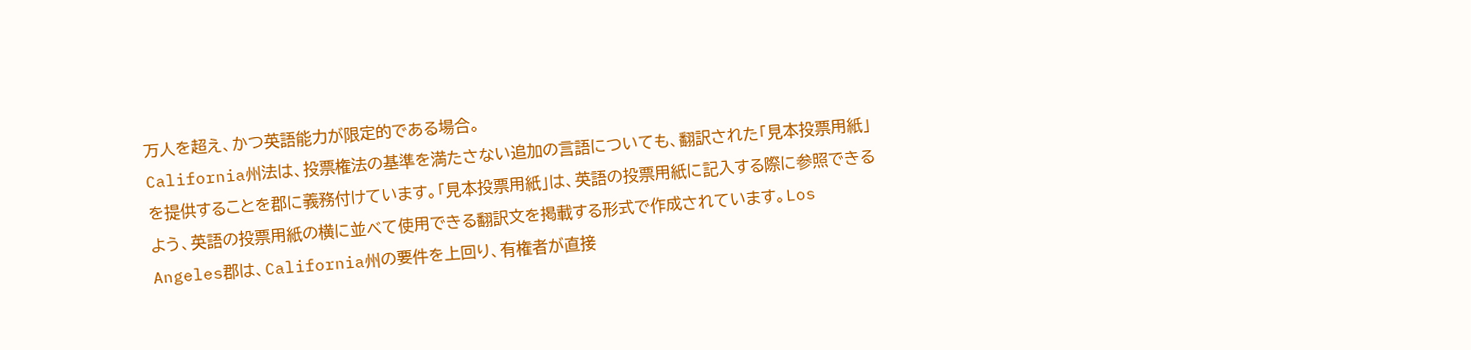万人を超え、かつ英語能力が限定的である場合。
California州法は、投票権法の基準を満たさない追加の言語についても、翻訳された「見本投票用紙」を提供することを郡に義務付けています。「見本投票用紙」は、英語の投票用紙に記入する際に参照できるよう、英語の投票用紙の横に並べて使用できる翻訳文を掲載する形式で作成されています。Los Angeles郡は、California州の要件を上回り、有権者が直接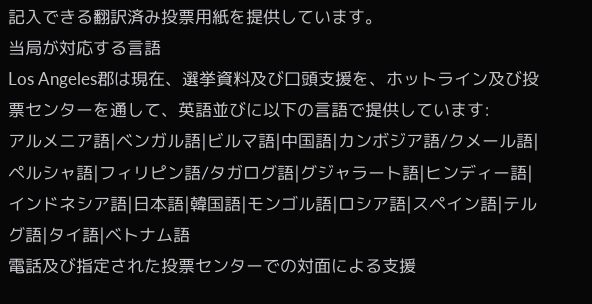記入できる翻訳済み投票用紙を提供しています。
当局が対応する言語
Los Angeles郡は現在、選挙資料及び口頭支援を、ホットライン及び投票センターを通して、英語並びに以下の言語で提供しています:
アルメニア語|ベンガル語|ビルマ語|中国語|カンボジア語/クメール語|ペルシャ語|フィリピン語/タガログ語|グジャラート語|ヒンディー語|インドネシア語|日本語|韓国語|モンゴル語|ロシア語|スペイン語|テルグ語|タイ語|ベトナム語
電話及び指定された投票センターでの対面による支援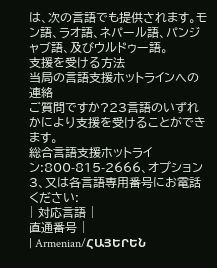は、次の言語でも提供されます。モン語、ラオ語、ネパール語、パンジャブ語、及びウルドゥー語。
支援を受ける方法
当局の言語支援ホットラインへの連絡
ご質問ですか?23言語のいずれかにより支援を受けることができます。
総合言語支援ホットライン:800-815-2666、オプション3、又は各言語専用番号にお電話ください:
| 対応言語 |
直通番号 |
| Armenian/ՀԱՅԵՐԵՆ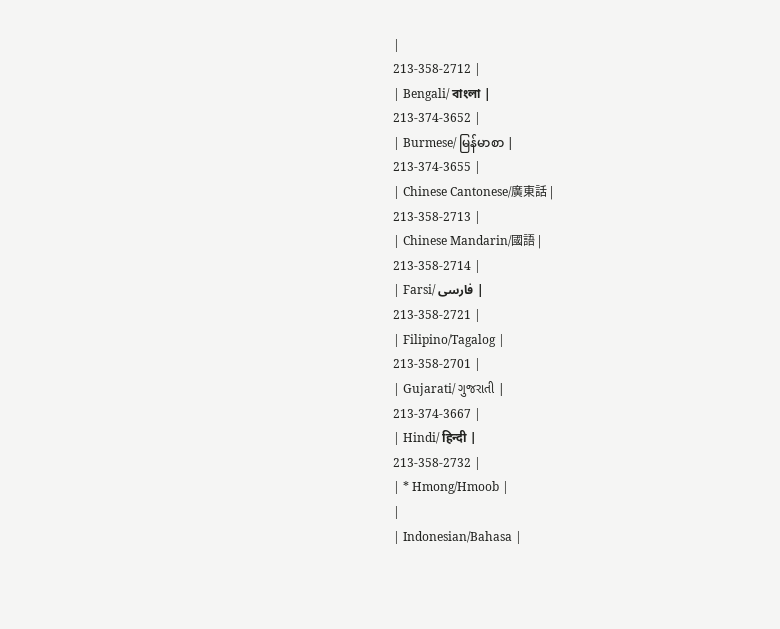|
213-358-2712 |
| Bengali/ বাংলা |
213-374-3652 |
| Burmese/ မြန်မာစာ |
213-374-3655 |
| Chinese Cantonese/廣東話 |
213-358-2713 |
| Chinese Mandarin/國語 |
213-358-2714 |
| Farsi/ فارسی |
213-358-2721 |
| Filipino/Tagalog |
213-358-2701 |
| Gujarati/ ગુજરાતી |
213-374-3667 |
| Hindi/ हिन्दी |
213-358-2732 |
| * Hmong/Hmoob |
|
| Indonesian/Bahasa |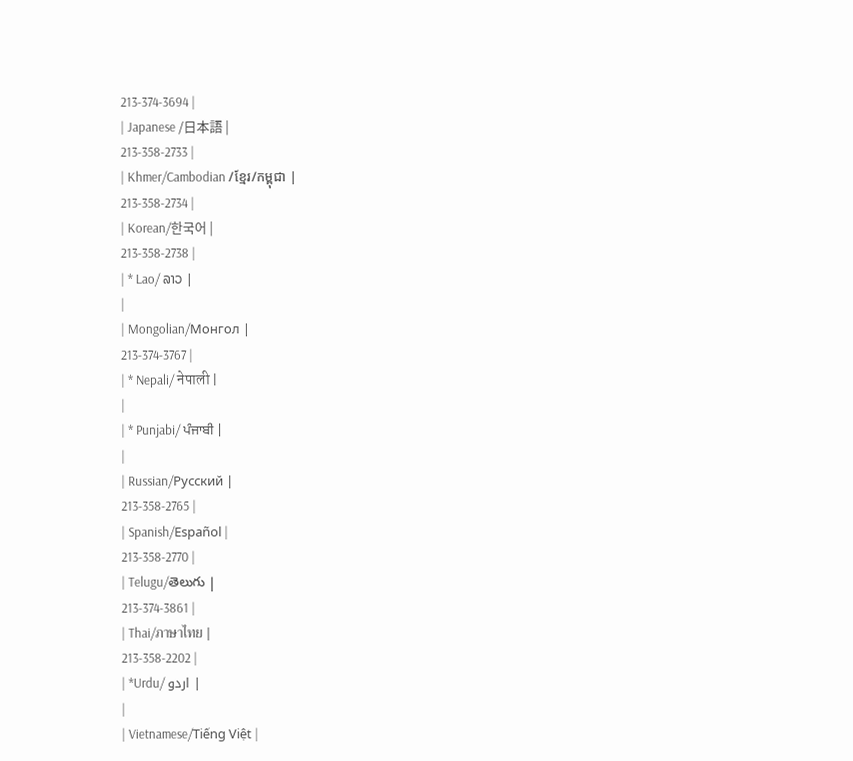213-374-3694 |
| Japanese /日本語 |
213-358-2733 |
| Khmer/Cambodian /ខ្មែរ/កម្ពុជា |
213-358-2734 |
| Korean/한국어 |
213-358-2738 |
| * Lao/ ລາວ |
|
| Mongolian/Монгол |
213-374-3767 |
| * Nepali/ नेपाली |
|
| * Punjabi/ ਪੰਜਾਬੀ |
|
| Russian/Русский |
213-358-2765 |
| Spanish/Español |
213-358-2770 |
| Telugu/తెలుగు |
213-374-3861 |
| Thai/ภาษาไทย |
213-358-2202 |
| *Urdu/ اردو |
|
| Vietnamese/Tiếng Việt |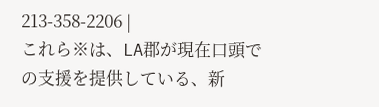213-358-2206 |
これら※は、LA郡が現在口頭での支援を提供している、新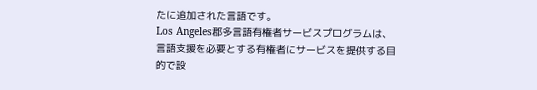たに追加された言語です。
Los Angeles郡多言語有権者サービスプログラムは、言語支援を必要とする有権者にサービスを提供する目的で設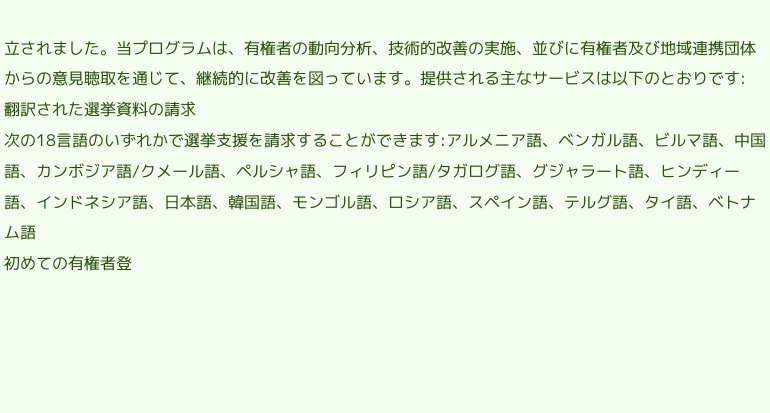立されました。当プログラムは、有権者の動向分析、技術的改善の実施、並びに有権者及び地域連携団体からの意見聴取を通じて、継続的に改善を図っています。提供される主なサービスは以下のとおりです:
翻訳された選挙資料の請求
次の18言語のいずれかで選挙支援を請求することができます:アルメニア語、ベンガル語、ビルマ語、中国語、カンボジア語/クメール語、ペルシャ語、フィリピン語/タガログ語、グジャラート語、ヒンディー語、インドネシア語、日本語、韓国語、モンゴル語、ロシア語、スペイン語、テルグ語、タイ語、ベトナム語
初めての有権者登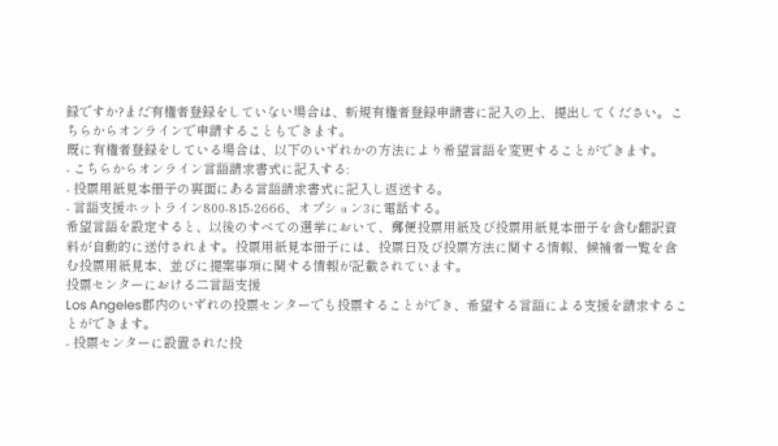録ですか?まだ有権者登録をしていない場合は、新規有権者登録申請書に記入の上、提出してください。こちらからオンラインで申請することもできます。
既に有権者登録をしている場合は、以下のいずれかの方法により希望言語を変更することができます。
- こちらからオンライン言語請求書式に記入する:
- 投票用紙見本冊子の裏面にある言語請求書式に記入し返送する。
- 言語支援ホットライン800-815-2666、オプション3に電話する。
希望言語を設定すると、以後のすべての選挙において、郵便投票用紙及び投票用紙見本冊子を含む翻訳資料が自動的に送付されます。投票用紙見本冊子には、投票日及び投票方法に関する情報、候補者一覧を含む投票用紙見本、並びに提案事項に関する情報が記載されています。
投票センターにおける二言語支援
Los Angeles郡内のいずれの投票センターでも投票することができ、希望する言語による支援を請求することができます。
- 投票センターに設置された投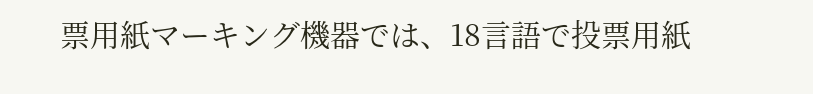票用紙マーキング機器では、18言語で投票用紙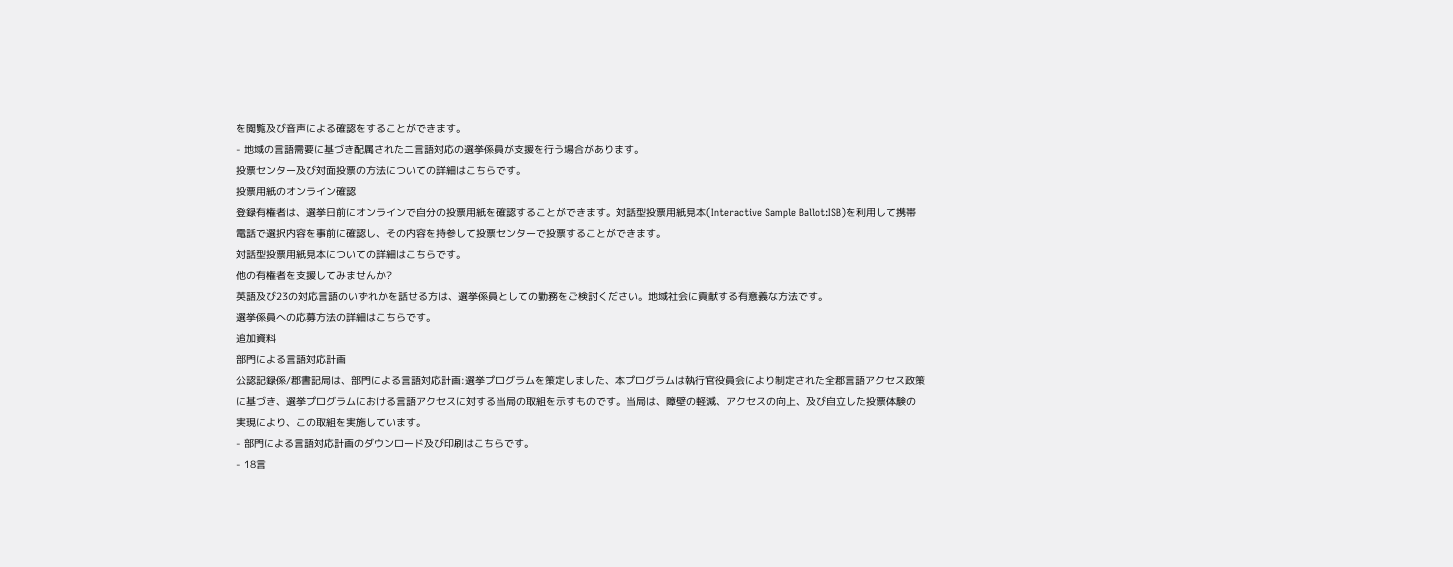を閲覧及び音声による確認をすることができます。
- 地域の言語需要に基づき配属された二言語対応の選挙係員が支援を行う場合があります。
投票センター及び対面投票の方法についての詳細はこちらです。
投票用紙のオンライン確認
登録有権者は、選挙日前にオンラインで自分の投票用紙を確認することができます。対話型投票用紙見本(Interactive Sample Ballot:ISB)を利用して携帯電話で選択内容を事前に確認し、その内容を持参して投票センターで投票することができます。
対話型投票用紙見本についての詳細はこちらです。
他の有権者を支援してみませんか?
英語及び23の対応言語のいずれかを話せる方は、選挙係員としての勤務をご検討ください。地域社会に貢献する有意義な方法です。
選挙係員への応募方法の詳細はこちらです。
追加資料
部門による言語対応計画
公認記録係/郡書記局は、部門による言語対応計画:選挙プログラムを策定しました、本プログラムは執行官役員会により制定された全郡言語アクセス政策に基づき、選挙プログラムにおける言語アクセスに対する当局の取組を示すものです。当局は、障壁の軽減、アクセスの向上、及び自立した投票体験の実現により、この取組を実施しています。
- 部門による言語対応計画のダウンロード及び印刷はこちらです。
- 18言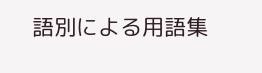語別による用語集